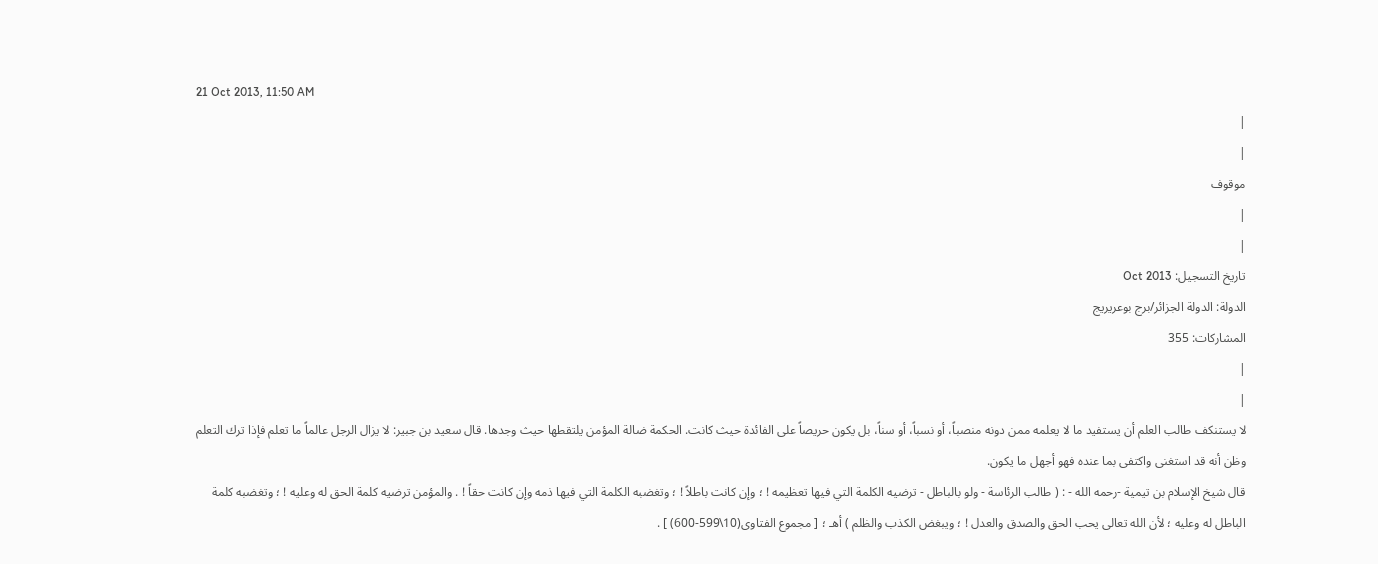21 Oct 2013, 11:50 AM
|
|
موقوف
|
|
تاريخ التسجيل: Oct 2013
الدولة: الدولة الجزائر/برج بوعريريج
المشاركات: 355
|
|
لا يستنكف طالب العلم أن يستفيد ما لا يعلمه ممن دونه منصباً، أو نسباً، أو سناً، بل يكون حريصاً على الفائدة حيث كانت. الحكمة ضالة المؤمن يلتقطها حيث وجدها. قال سعيد بن جبير: لا يزال الرجل عالماً ما تعلم فإذا ترك التعلم وظن أنه قد استغنى واكتفى بما عنده فهو أجهل ما يكون.
قال شيخ الإسلام بن تيمية -رحمه الله - : ( طالب الرئاسة - ولو بالباطل - ترضيه الكلمة التي فيها تعظيمه ! ؛ وإن كانت باطلاً ! ؛ وتغضبه الكلمة التي فيها ذمه وإن كانت حقاً ! . والمؤمن ترضيه كلمة الحق له وعليه ! ؛ وتغضبه كلمة الباطل له وعليه ؛ لأن الله تعالى يحب الحق والصدق والعدل ! ؛ ويبغض الكذب والظلم ) أهـ ؛ [ مجموع الفتاوى(10\599-600) ] .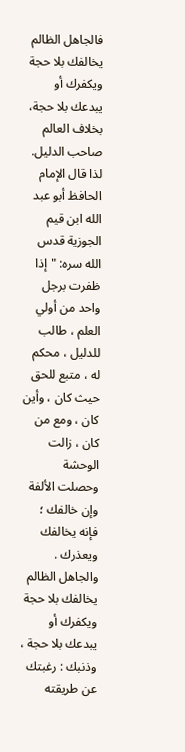فالجاهل الظالم يخالفك بلا حجة ويكفرك أو يبدعك بلا حجة، بخلاف العالم صاحب الدليل. لذا قال الإمام الحافظ أبو عبد الله ابن قيم الجوزية قدس الله سره: "إذا ظفرت برجل واحد من أولي العلم ، طالب للدليل ، محكم له ، متبع للحق حيث كان ، وأين كان ، ومع من كان ، زالت الوحشة وحصلت الألفة وإن خالفك ؛ فإنه يخالفك ويعذرك . والجاهل الظالم يخالفك بلا حجة ويكفرك أو يبدعك بلا حجة ، وذنبك : رغبتك عن طريقته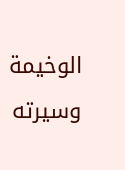الوخيمة وسيرته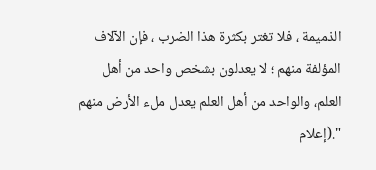الذميمة ، فلا تغتر بكثرة هذا الضرب ، فإن الآلاف المؤلفة منهم ؛ لا يعدلون بشخص واحد من أهل العلم، والواحد من أهل العلم يعدل ملء الأرض منهم ".(إعلام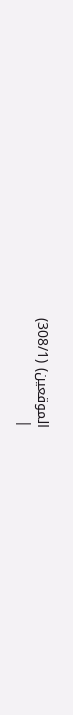الموقعين) (308/1)
|